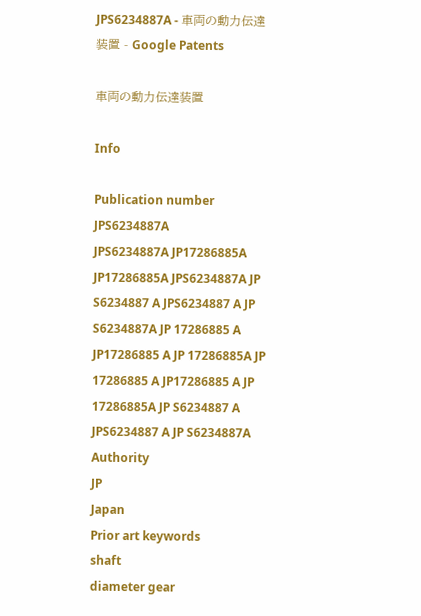JPS6234887A - 車両の動力伝達装置 - Google Patents

車両の動力伝達装置

Info

Publication number
JPS6234887A
JPS6234887A JP17286885A JP17286885A JPS6234887A JP S6234887 A JPS6234887 A JP S6234887A JP 17286885 A JP17286885 A JP 17286885A JP 17286885 A JP17286885 A JP 17286885A JP S6234887 A JPS6234887 A JP S6234887A
Authority
JP
Japan
Prior art keywords
shaft
diameter gear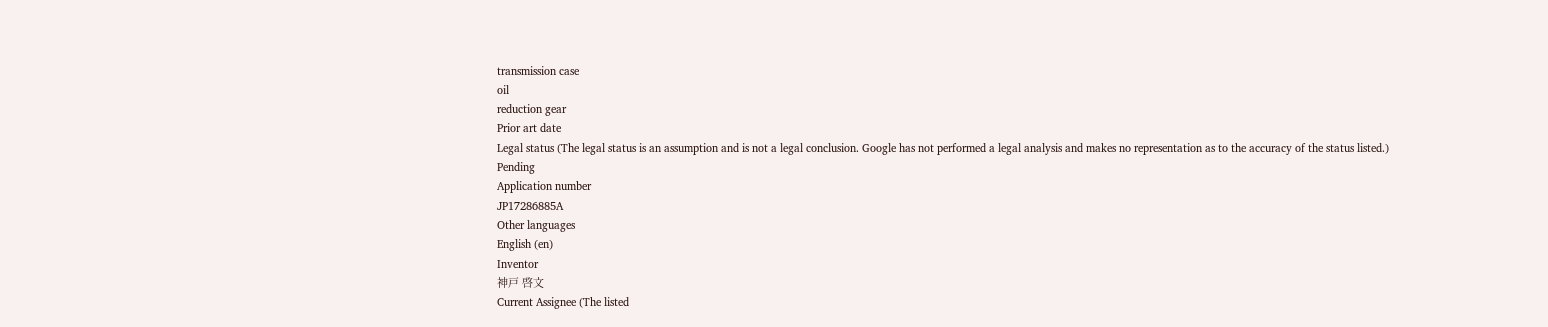transmission case
oil
reduction gear
Prior art date
Legal status (The legal status is an assumption and is not a legal conclusion. Google has not performed a legal analysis and makes no representation as to the accuracy of the status listed.)
Pending
Application number
JP17286885A
Other languages
English (en)
Inventor
神戸 啓文
Current Assignee (The listed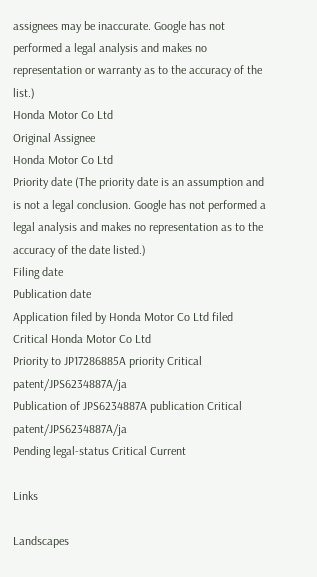assignees may be inaccurate. Google has not performed a legal analysis and makes no representation or warranty as to the accuracy of the list.)
Honda Motor Co Ltd
Original Assignee
Honda Motor Co Ltd
Priority date (The priority date is an assumption and is not a legal conclusion. Google has not performed a legal analysis and makes no representation as to the accuracy of the date listed.)
Filing date
Publication date
Application filed by Honda Motor Co Ltd filed Critical Honda Motor Co Ltd
Priority to JP17286885A priority Critical patent/JPS6234887A/ja
Publication of JPS6234887A publication Critical patent/JPS6234887A/ja
Pending legal-status Critical Current

Links

Landscapes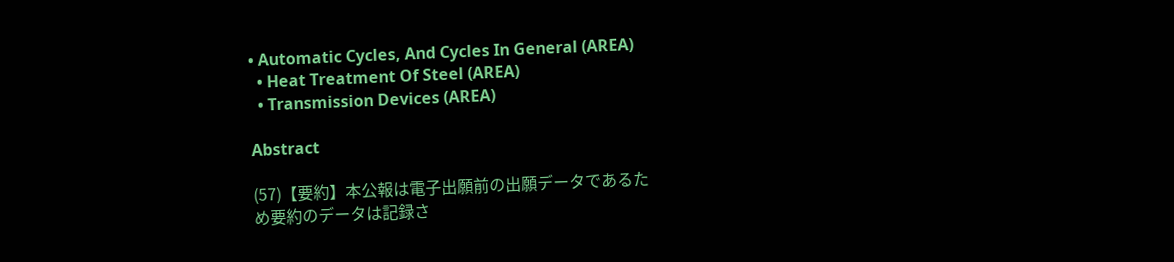• Automatic Cycles, And Cycles In General (AREA)
  • Heat Treatment Of Steel (AREA)
  • Transmission Devices (AREA)

Abstract

(57)【要約】本公報は電子出願前の出願データであるた
め要約のデータは記録さ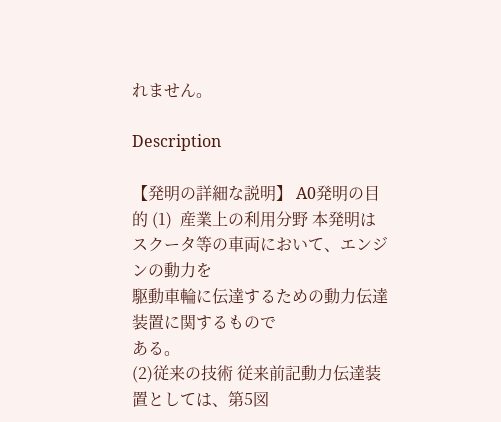れません。

Description

【発明の詳細な説明】 A0発明の目的 (1)  産業上の利用分野 本発明はスクータ等の車両において、エンジンの動力を
駆動車輪に伝達するための動力伝達装置に関するもので
ある。
(2)従来の技術 従来前記動力伝達装置としては、第5図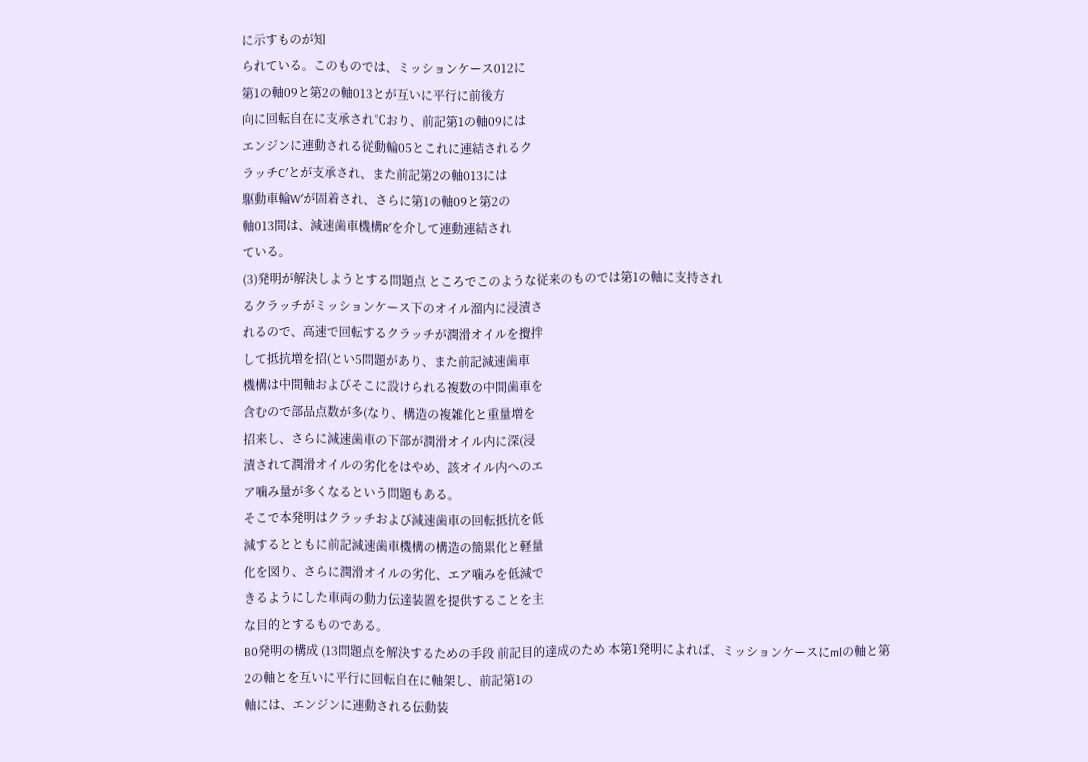に示すものが知
られている。このものでは、ミッションケース012に
第1の軸09と第2の軸013とが互いに平行に前後方
向に回転自在に支承され℃おり、前記第1の軸09には
エンジンに連動される従動輪05とこれに連結されるク
ラッチC′とが支承され、また前記第2の軸013には
駆動車輪W′が固着され、さらに第1の軸09と第2の
軸013間は、減速歯車機構R′を介して連動連結され
ている。
(3)発明が解決しようとする問題点 ところでこのような従来のものでは第1の軸に支持され
るクラッチがミッションケース下のオイル溜内に浸漬さ
れるので、高速で回転するクラッチが潤滑オイルを攪拌
して抵抗増を招(とい5問題があり、また前記減速歯車
機構は中間軸およびそこに設けられる複数の中間歯車を
含むので部品点数が多(なり、構造の複雑化と重量増を
招来し、さらに減速歯車の下部が潤滑オイル内に深(浸
漬されて潤滑オイルの劣化をはやめ、該オイル内へのエ
ア噛み量が多くなるという問題もある。
そこで本発明はクラッチおよび減速歯車の回転抵抗を低
減するとともに前記減速歯車機構の構造の簡累化と軽量
化を図り、さらに潤滑オイルの劣化、エア噛みを低減で
きるようにした車両の動力伝達装置を提供することを主
な目的とするものである。
B0発明の構成 (13問題点を解決するための手段 前記目的達成のため 本第1発明によれば、ミッションケースにmlの軸と第
2の軸とを互いに平行に回転自在に軸架し、前記第1の
軸には、エンジンに連動される伝動装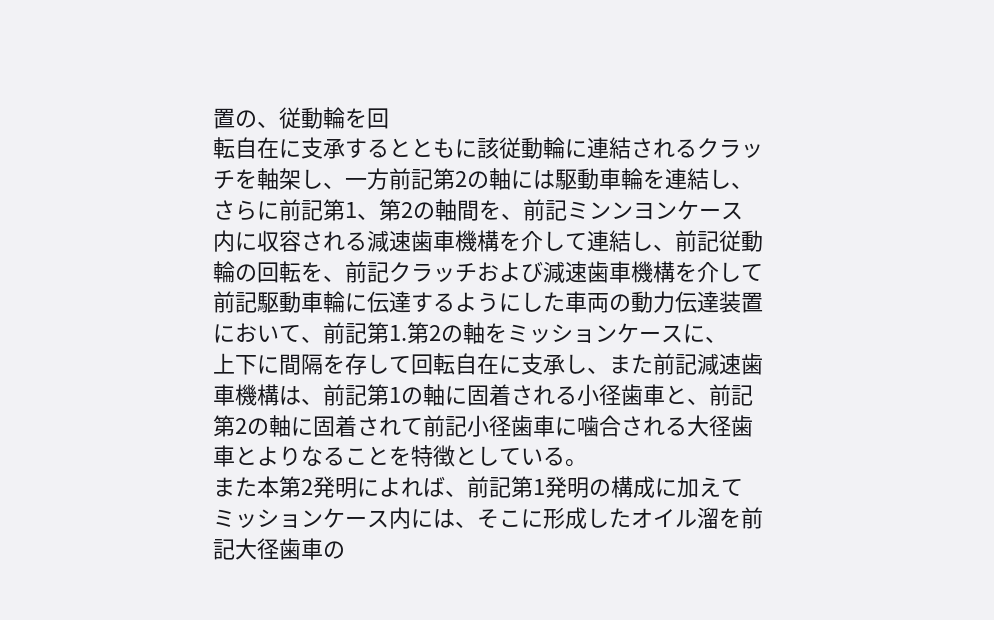置の、従動輪を回
転自在に支承するとともに該従動輪に連結されるクラッ
チを軸架し、一方前記第2の軸には駆動車輪を連結し、
さらに前記第1、第2の軸間を、前記ミンンヨンケース
内に収容される減速歯車機構を介して連結し、前記従動
輪の回転を、前記クラッチおよび減速歯車機構を介して
前記駆動車輪に伝達するようにした車両の動力伝達装置
において、前記第1.第2の軸をミッションケースに、
上下に間隔を存して回転自在に支承し、また前記減速歯
車機構は、前記第1の軸に固着される小径歯車と、前記
第2の軸に固着されて前記小径歯車に噛合される大径歯
車とよりなることを特徴としている。
また本第2発明によれば、前記第1発明の構成に加えて
ミッションケース内には、そこに形成したオイル溜を前
記大径歯車の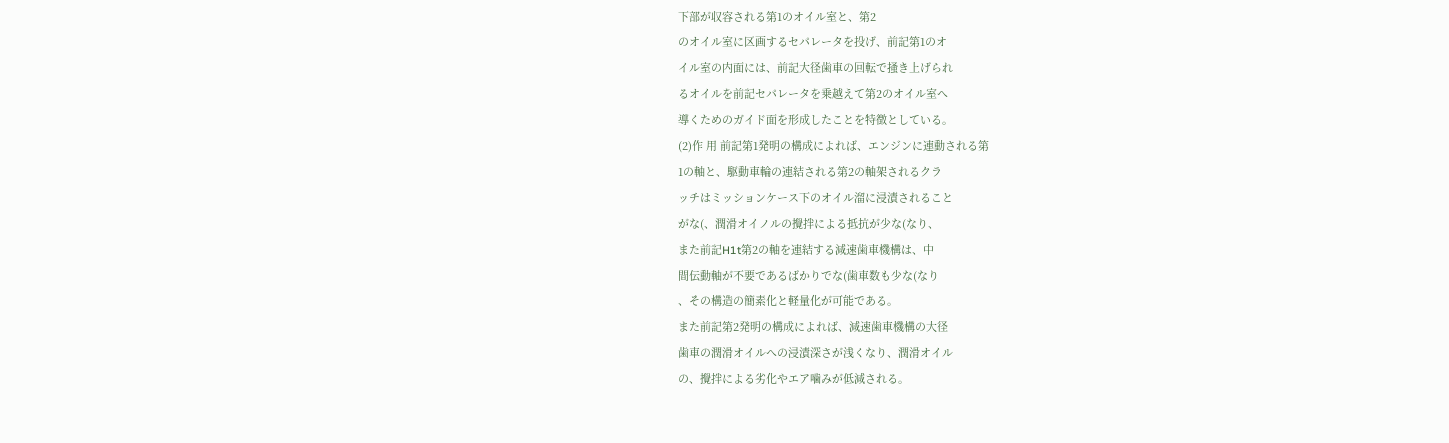下部が収容される第1のオイル室と、第2
のオイル室に区画するセパレータを投げ、前記第1のオ
イル室の内面には、前記大径歯車の回転で掻き上げられ
るオイルを前記セパレータを乗越えて第2のオイル室へ
導くためのガイド面を形成したことを特徴としている。
(2)作 用 前記第1発明の構成によれば、エンジンに連動される第
1の軸と、駆動車輪の連結される第2の軸架されるクラ
ッチはミッションケース下のオイル溜に浸漬されること
がな(、潤滑オイノルの攪拌による抵抗が少な(なり、
また前記H1t第2の軸を連結する減速歯車機構は、中
間伝動軸が不要であるばかりでな(歯車数も少な(なり
、その構造の簡素化と軽量化が可能である。
また前記第2発明の構成によれば、減速歯車機構の大径
歯車の潤滑オイルへの浸漬深さが浅くなり、潤滑オイル
の、攪拌による劣化やエア噛みが低減される。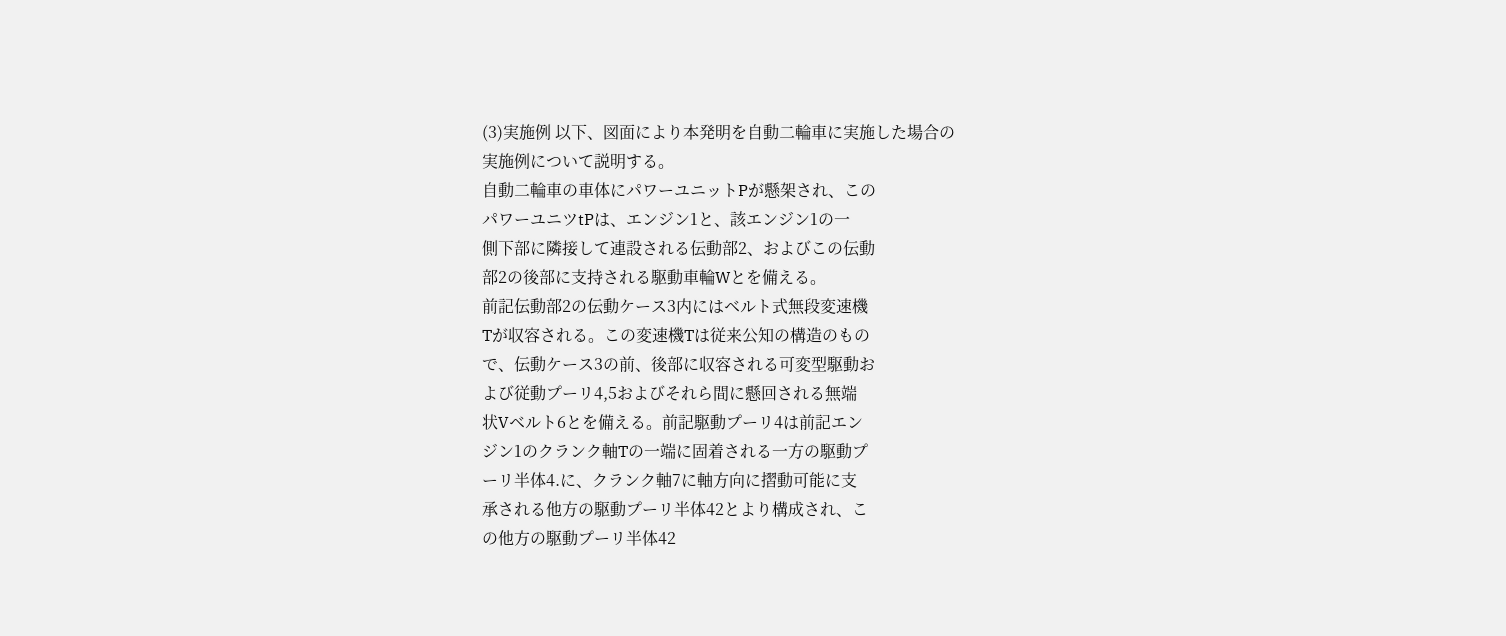(3)実施例 以下、図面により本発明を自動二輪車に実施した場合の
実施例について説明する。
自動二輪車の車体にパワーユニットPが懸架され、この
パワーユニツtPは、エンジン1と、該エンジン1の一
側下部に隣接して連設される伝動部2、およびこの伝動
部2の後部に支持される駆動車輪Wとを備える。
前記伝動部2の伝動ケース3内にはベルト式無段変速機
Tが収容される。この変速機Tは従来公知の構造のもの
で、伝動ケース3の前、後部に収容される可変型駆動お
よび従動プーリ4,5およびそれら間に懸回される無端
状Vベルト6とを備える。前記駆動プーリ4は前記エン
ジン1のクランク軸Tの一端に固着される一方の駆動プ
ーリ半体4.に、クランク軸7に軸方向に摺動可能に支
承される他方の駆動プーリ半体42とより構成され、こ
の他方の駆動プーリ半体42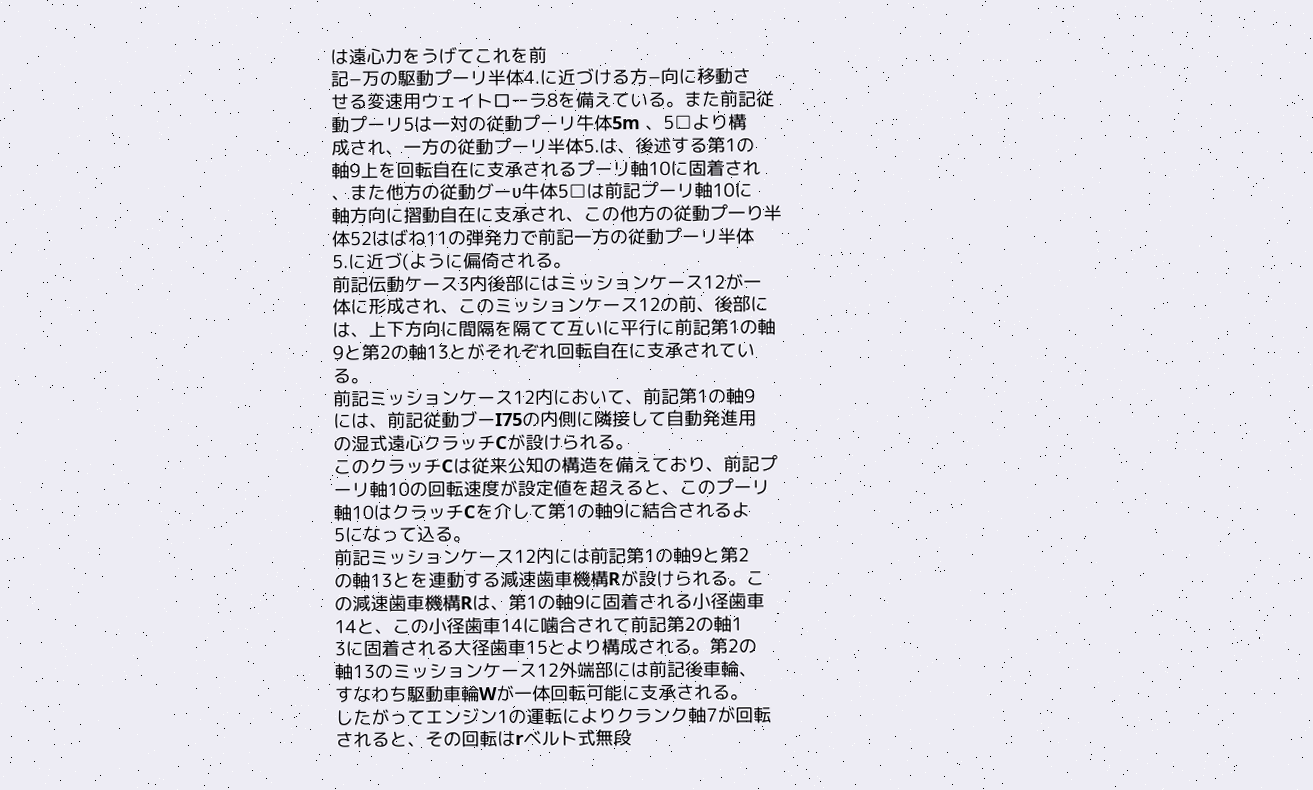は遠心力をうげてこれを前
記−万の駆動プーリ半体4.に近づける方−向に移動さ
せる変速用ウェイトローラ8を備えている。また前記従
動プーリ5は一対の従動プーリ牛体5m 、5□より構
成され、一方の従動プーリ半体5.は、後述する第1の
軸9上を回転自在に支承されるプーリ軸10に固着され
、また他方の従動グーυ牛体5□は前記プーリ軸10に
軸方向に摺動自在に支承され、この他方の従動プ一り半
体52はばね11の弾発力で前記一方の従動プーリ半体
5.に近づ(ように偏倚される。
前記伝動ケース3内後部にはミッションケース12が一
体に形成され、このミッションケース12の前、後部に
は、上下方向に間隔を隔てて互いに平行に前記第1の軸
9と第2の軸13とがそれぞれ回転自在に支承されてい
る。
前記ミッションケース12内において、前記第1の軸9
には、前記従動ブーI75の内側に隣接して自動発進用
の湿式遠心クラッチCが設けられる。
このクラッチCは従来公知の構造を備えており、前記プ
ーリ軸10の回転速度が設定値を超えると、このプーリ
軸10はクラッチCを介して第1の軸9に結合されるよ
5になって込る。
前記ミッションケース12内には前記第1の軸9と第2
の軸13とを連動する減速歯車機構Rが設けられる。こ
の減速歯車機構Rは、第1の軸9に固着される小径歯車
14と、この小径歯車14に噛合されて前記第2の軸1
3に固着される大径歯車15とより構成される。第2の
軸13のミッションケース12外端部には前記後車輪、
すなわち駆動車輪Wが一体回転可能に支承される。
したがってエンジン1の運転によりクランク軸7が回転
されると、その回転はrベルト式無段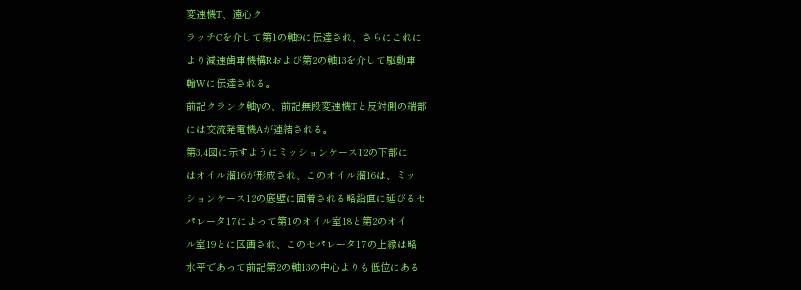変速機T、遠心ク
ラッチCを介して第1の軸9に伝達され、さらにこれに
より減速歯車機構Rおよび第2の軸13を介して駆動車
輪Wに伝達される。
前記クランク軸γの、前記無段変速機Tと反対側の端部
には交流発電機Aが連結される。
第3,4図に示すようにミッションケース12の下部に
はオイル溜16が形成され、このオイル溜16は、ミッ
ションケース12の底壁に固着される略鉛直に延びるセ
パレータ17によって第1のオイル室18と第2のオイ
ル室19とに区画され、このセパレータ17の上縁は略
水平であって前記第2の軸13の中心よりも低位にある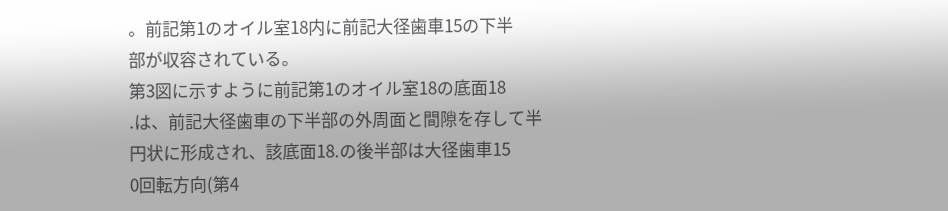。前記第1のオイル室18内に前記大径歯車15の下半
部が収容されている。
第3図に示すように前記第1のオイル室18の底面18
.は、前記大径歯車の下半部の外周面と間隙を存して半
円状に形成され、該底面18.の後半部は大径歯車15
0回転方向(第4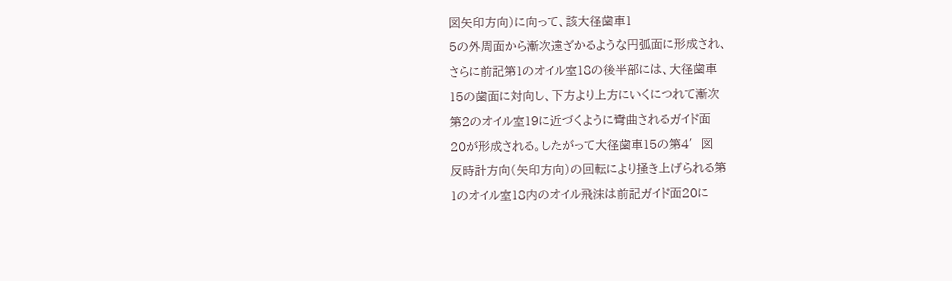図矢印方向)に向って、該大径歯車1
5の外周面から漸次遠ざかるような円弧面に形成され、
さらに前記第1のオイル室18の後半部には、大径歯車
15の歯面に対向し、下方より上方にいくにつれて漸次
第2のオイル室19に近づくように彎曲されるガイド面
20が形成される。したがって大径歯車15の第4′図
反時計方向(矢印方向)の回転により掻き上げられる第
1のオイル室18内のオイル飛沫は前記ガイド面20に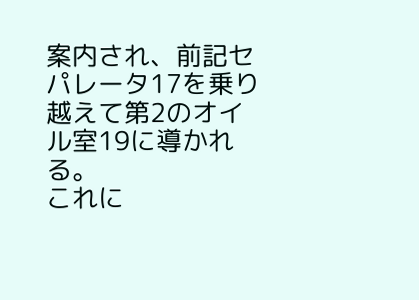案内され、前記セパレータ17を乗り越えて第2のオイ
ル室19に導かれる。
これに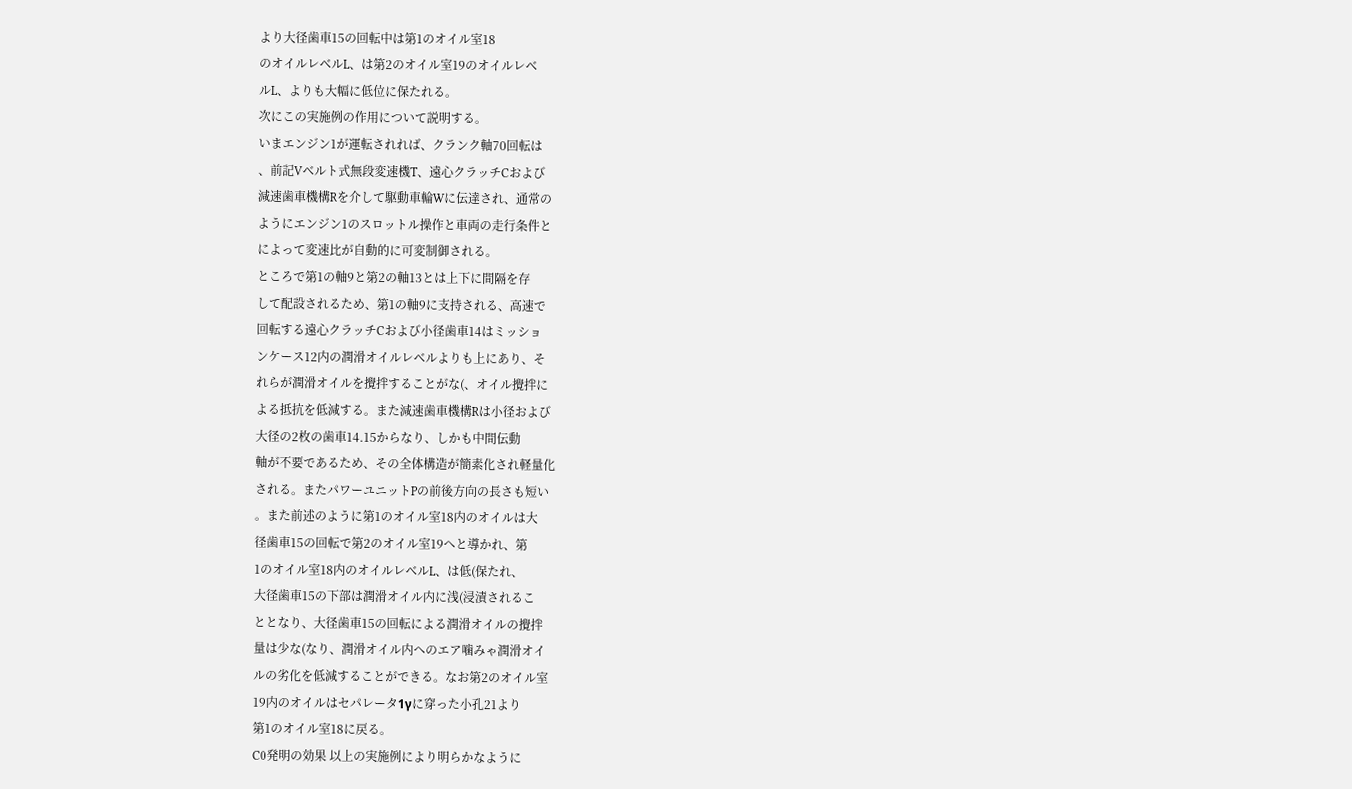より大径歯車15の回転中は第1のオイル室18
のオイルレベルL、は第2のオイル室19のオイルレベ
ルL、よりも大幅に低位に保たれる。
次にこの実施例の作用について説明する。
いまエンジン1が運転されれば、クランク軸70回転は
、前記Vベルト式無段変速機T、遠心クラッチCおよび
減速歯車機構Rを介して駆動車輪Wに伝達され、通常の
ようにエンジン1のスロットル操作と車両の走行条件と
によって変速比が自動的に可変制御される。
ところで第1の軸9と第2の軸13とは上下に間隔を存
して配設されるため、第1の軸9に支持される、高速で
回転する遠心クラッチCおよび小径歯車14はミッショ
ンケース12内の潤滑オイルレベルよりも上にあり、そ
れらが潤滑オイルを攪拌することがな(、オイル攪拌に
よる抵抗を低減する。また減速歯車機構Rは小径および
大径の2枚の歯車14.15からなり、しかも中間伝動
軸が不要であるため、その全体構造が簡素化され軽量化
される。またパワーユニットPの前後方向の長さも短い
。また前述のように第1のオイル室18内のオイルは大
径歯車15の回転で第2のオイル室19へと導かれ、第
1のオイル室18内のオイルレベルL、は低(保たれ、
大径歯車15の下部は潤滑オイル内に浅(浸漬されるこ
ととなり、大径歯車15の回転による潤滑オイルの攪拌
量は少な(なり、潤滑オイル内へのエア噛みゃ潤滑オイ
ルの劣化を低減することができる。なお第2のオイル室
19内のオイルはセパレータ1γに穿った小孔21より
第1のオイル室18に戻る。
C0発明の効果 以上の実施例により明らかなように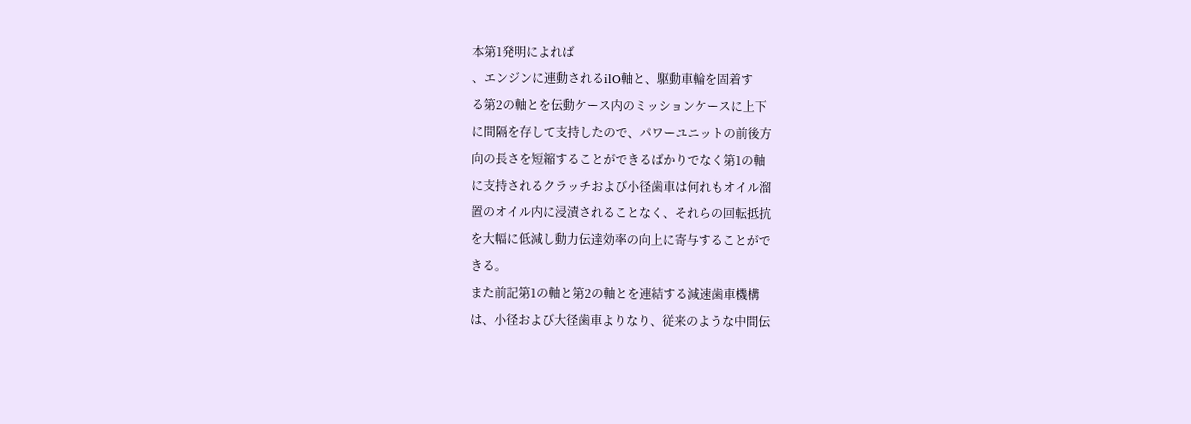本第1発明によれば
、エンジンに連動されるilO軸と、駆動車輪を固着す
る第2の軸とを伝動ケース内のミッションケースに上下
に間隔を存して支持したので、パワーユニットの前後方
向の長さを短縮することができるばかりでなく第1の軸
に支持されるクラッチおよび小径歯車は何れもオイル溜
置のオイル内に浸漬されることなく、それらの回転抵抗
を大幅に低減し動力伝達効率の向上に寄与することがで
きる。
また前記第1の軸と第2の軸とを連結する減速歯車機構
は、小径および大径歯車よりなり、従来のような中間伝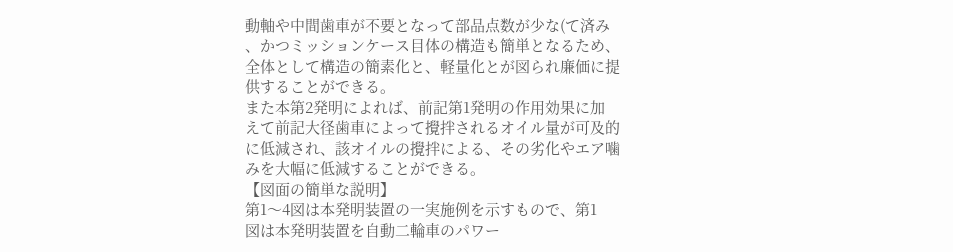動軸や中間歯車が不要となって部品点数が少な(て済み
、かつミッションケース目体の構造も簡単となるため、
全体として構造の簡素化と、軽量化とが図られ廉価に提
供することができる。
また本第2発明によれば、前記第1発明の作用効果に加
えて前記大径歯車によって攪拌されるオイル量が可及的
に低減され、該オイルの攪拌による、その劣化やエア噛
みを大幅に低減することができる。
【図面の簡単な説明】
第1〜4図は本発明装置の一実施例を示すもので、第1
図は本発明装置を自動二輪車のパワー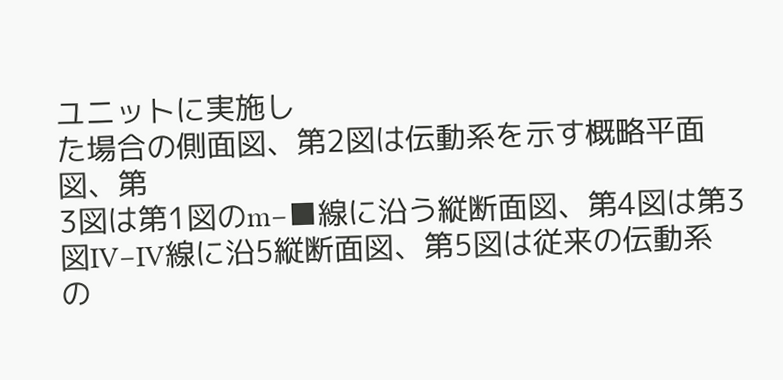ユニットに実施し
た場合の側面図、第2図は伝動系を示す概略平面図、第
3図は第1図のm−■線に沿う縦断面図、第4図は第3
図IV−IV線に沿5縦断面図、第5図は従来の伝動系
の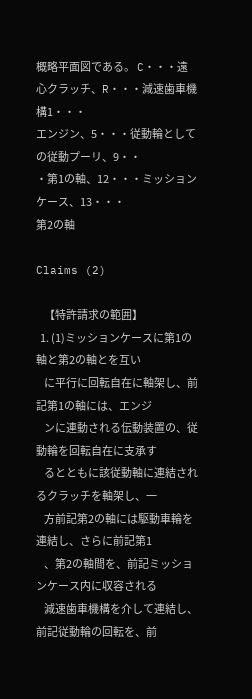概略平面図である。 C・・・遠心クラッチ、R・・・減速歯車機構1・・・
エンジン、5・・・従動輪としての従動プーリ、9・・
・第1の軸、12・・・ミッションケース、13・・・
第2の軸

Claims (2)

    【特許請求の範囲】
  1. (1)ミッションケースに第1の軸と第2の軸とを互い
    に平行に回転自在に軸架し、前記第1の軸には、エンジ
    ンに連動される伝動装置の、従動輪を回転自在に支承す
    るとともに該従動軸に連結されるクラッチを軸架し、一
    方前記第2の軸には駆動車輪を連結し、さらに前記第1
    、第2の軸間を、前記ミッションケース内に収容される
    減速歯車機構を介して連結し、前記従動輪の回転を、前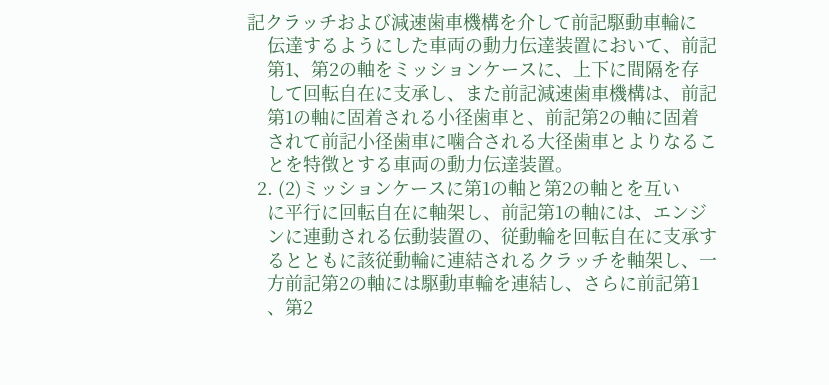記クラッチおよび減速歯車機構を介して前記駆動車輪に
    伝達するようにした車両の動力伝達装置において、前記
    第1、第2の軸をミッションケースに、上下に間隔を存
    して回転自在に支承し、また前記減速歯車機構は、前記
    第1の軸に固着される小径歯車と、前記第2の軸に固着
    されて前記小径歯車に噛合される大径歯車とよりなるこ
    とを特徴とする車両の動力伝達装置。
  2. (2)ミッションケースに第1の軸と第2の軸とを互い
    に平行に回転自在に軸架し、前記第1の軸には、エンジ
    ンに連動される伝動装置の、従動輪を回転自在に支承す
    るとともに該従動輪に連結されるクラッチを軸架し、一
    方前記第2の軸には駆動車輪を連結し、さらに前記第1
    、第2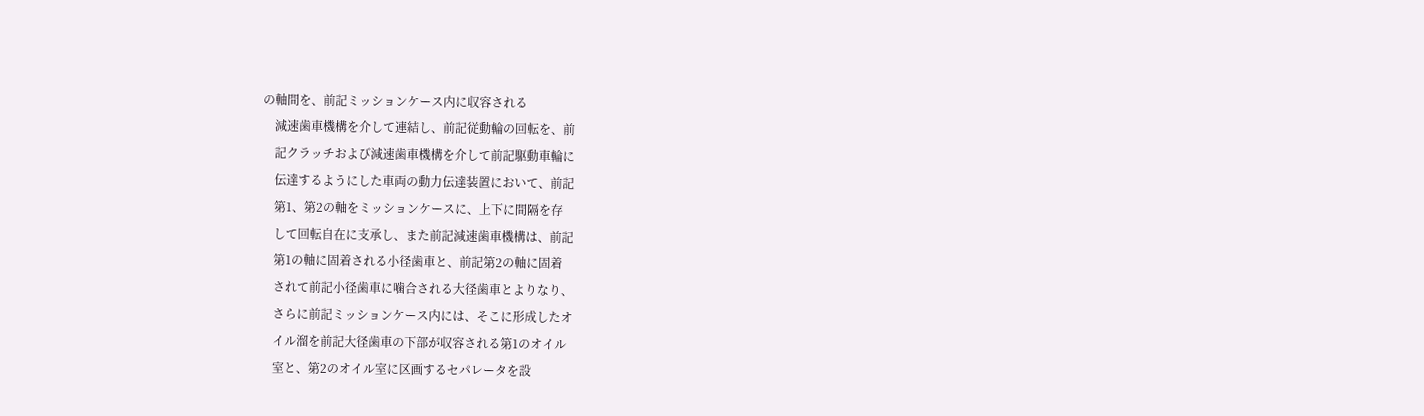の軸間を、前記ミッションケース内に収容される
    減速歯車機構を介して連結し、前記従動輪の回転を、前
    記クラッチおよび減速歯車機構を介して前記駆動車輪に
    伝達するようにした車両の動力伝達装置において、前記
    第1、第2の軸をミッションケースに、上下に間隔を存
    して回転自在に支承し、また前記減速歯車機構は、前記
    第1の軸に固着される小径歯車と、前記第2の軸に固着
    されて前記小径歯車に噛合される大径歯車とよりなり、
    さらに前記ミッションケース内には、そこに形成したオ
    イル溜を前記大径歯車の下部が収容される第1のオイル
    室と、第2のオイル室に区画するセパレータを設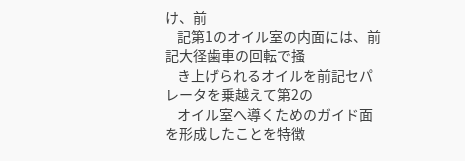け、前
    記第1のオイル室の内面には、前記大径歯車の回転で掻
    き上げられるオイルを前記セパレータを乗越えて第2の
    オイル室へ導くためのガイド面を形成したことを特徴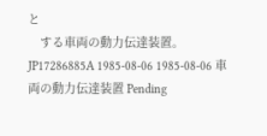と
    する車両の動力伝達装置。
JP17286885A 1985-08-06 1985-08-06 車両の動力伝達装置 Pending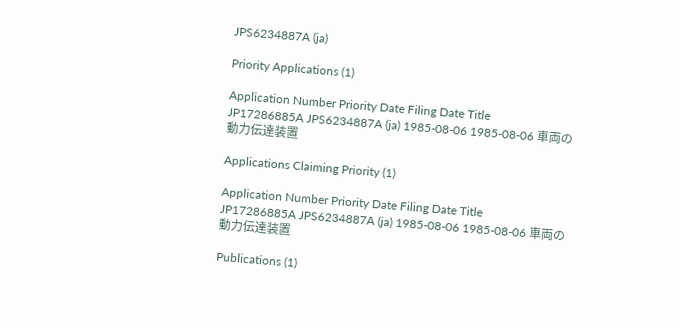JPS6234887A (ja)

Priority Applications (1)

Application Number Priority Date Filing Date Title
JP17286885A JPS6234887A (ja) 1985-08-06 1985-08-06 車両の動力伝達装置

Applications Claiming Priority (1)

Application Number Priority Date Filing Date Title
JP17286885A JPS6234887A (ja) 1985-08-06 1985-08-06 車両の動力伝達装置

Publications (1)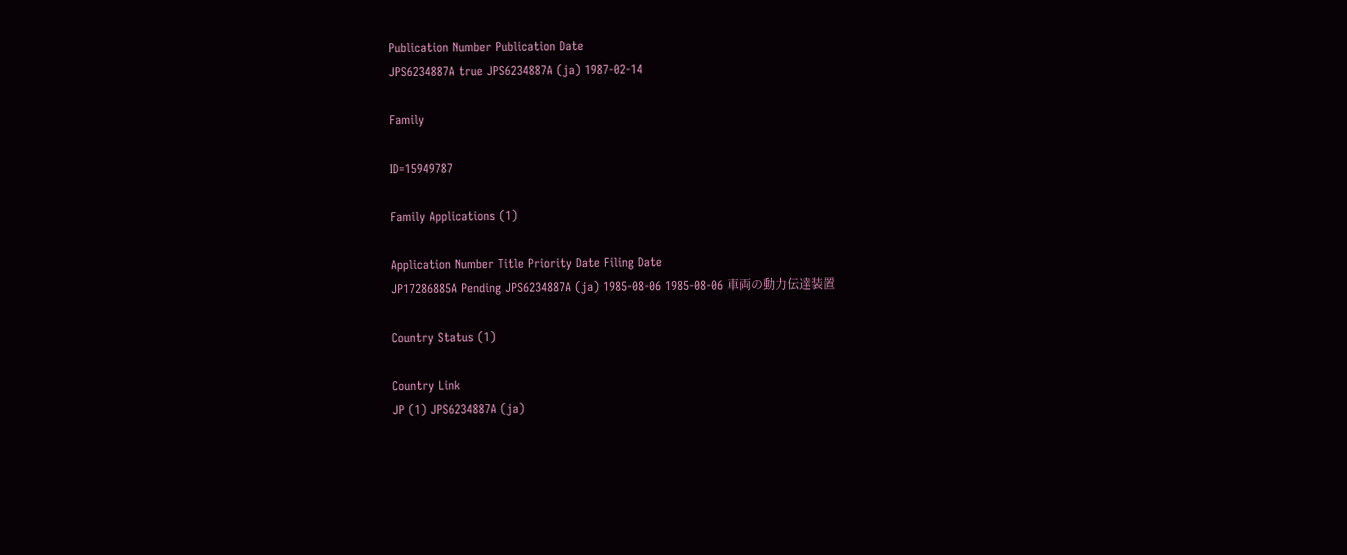Publication Number Publication Date
JPS6234887A true JPS6234887A (ja) 1987-02-14

Family

ID=15949787

Family Applications (1)

Application Number Title Priority Date Filing Date
JP17286885A Pending JPS6234887A (ja) 1985-08-06 1985-08-06 車両の動力伝達装置

Country Status (1)

Country Link
JP (1) JPS6234887A (ja)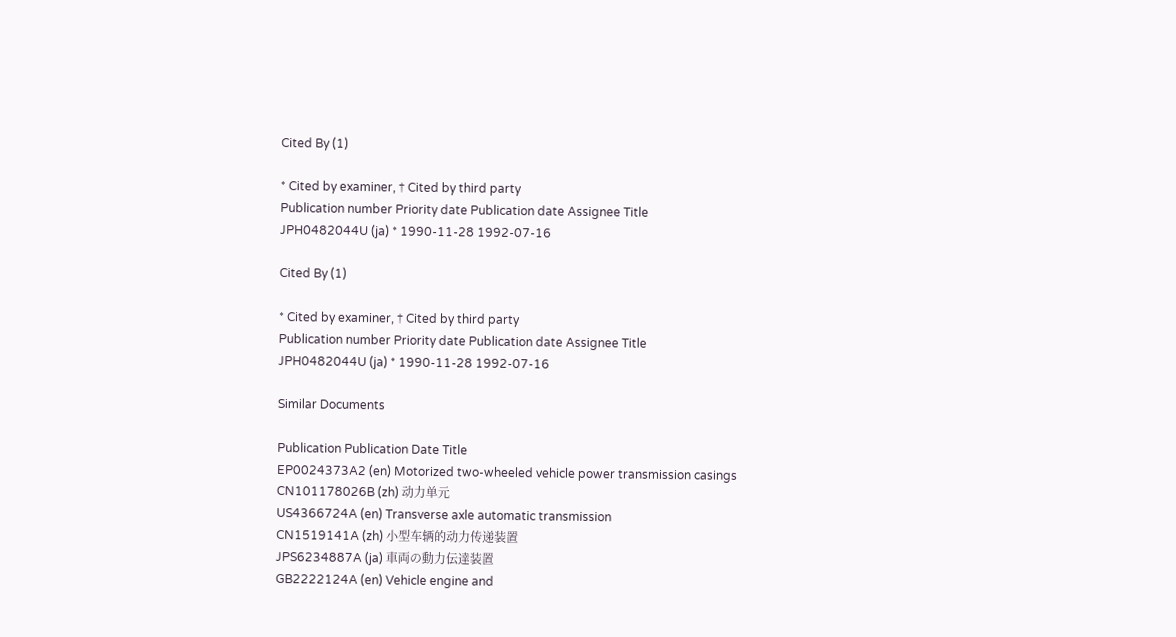Cited By (1)

* Cited by examiner, † Cited by third party
Publication number Priority date Publication date Assignee Title
JPH0482044U (ja) * 1990-11-28 1992-07-16

Cited By (1)

* Cited by examiner, † Cited by third party
Publication number Priority date Publication date Assignee Title
JPH0482044U (ja) * 1990-11-28 1992-07-16

Similar Documents

Publication Publication Date Title
EP0024373A2 (en) Motorized two-wheeled vehicle power transmission casings
CN101178026B (zh) 动力单元
US4366724A (en) Transverse axle automatic transmission
CN1519141A (zh) 小型车辆的动力传递装置
JPS6234887A (ja) 車両の動力伝達装置
GB2222124A (en) Vehicle engine and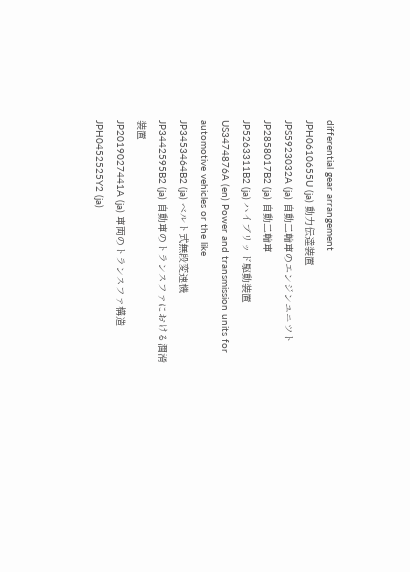differential gear arrangement
JPH0610655U (ja) 動力伝達装置
JPS5923032A (ja) 自動二輪車のエンジンユニツト
JP2858017B2 (ja) 自動二輪車
JP5263311B2 (ja) ハイブリッド駆動装置
US3474876A (en) Power and transmission units for automotive vehicles or the like
JP3453464B2 (ja) ベルト式無段変速機
JP3442595B2 (ja) 自動車のトランスファにおける潤滑装置
JP2019027441A (ja) 車両のトランスファ構造
JPH0452525Y2 (ja)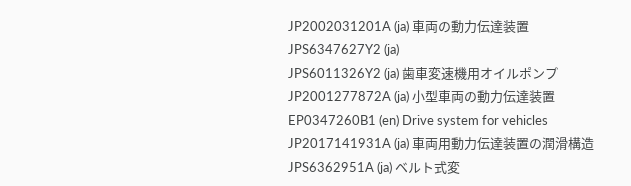JP2002031201A (ja) 車両の動力伝達装置
JPS6347627Y2 (ja)
JPS6011326Y2 (ja) 歯車変速機用オイルポンプ
JP2001277872A (ja) 小型車両の動力伝達装置
EP0347260B1 (en) Drive system for vehicles
JP2017141931A (ja) 車両用動力伝達装置の潤滑構造
JPS6362951A (ja) ベルト式変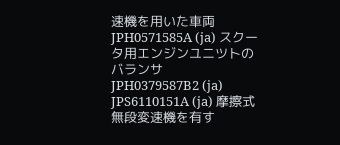速機を用いた車両
JPH0571585A (ja) スクータ用エンジンユニツトのバランサ
JPH0379587B2 (ja)
JPS6110151A (ja) 摩擦式無段変速機を有す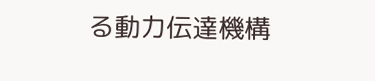る動力伝達機構